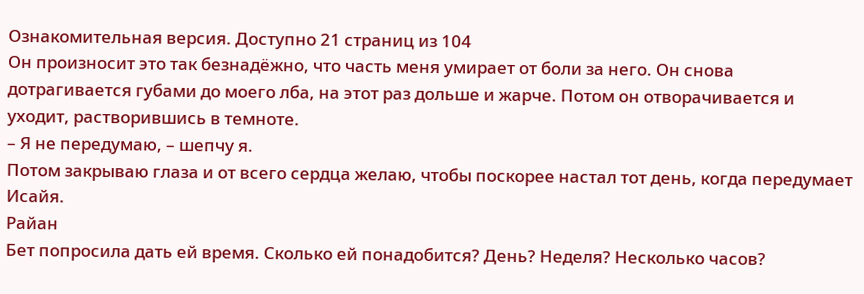Ознакомительная версия. Доступно 21 страниц из 104
Он произносит это так безнадёжно, что часть меня умирает от боли за него. Он снова дотрагивается губами до моего лба, на этот раз дольше и жарче. Потом он отворачивается и уходит, растворившись в темноте.
– Я не передумаю, – шепчу я.
Потом закрываю глаза и от всего сердца желаю, чтобы поскорее настал тот день, когда передумает Исайя.
Райан
Бет попросила дать ей время. Сколько ей понадобится? День? Неделя? Несколько часов?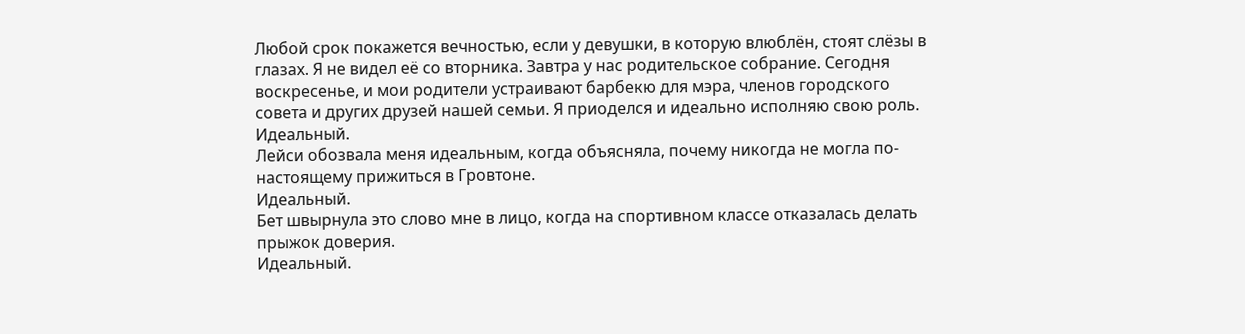Любой срок покажется вечностью, если у девушки, в которую влюблён, стоят слёзы в глазах. Я не видел её со вторника. Завтра у нас родительское собрание. Сегодня воскресенье, и мои родители устраивают барбекю для мэра, членов городского совета и других друзей нашей семьи. Я приоделся и идеально исполняю свою роль.
Идеальный.
Лейси обозвала меня идеальным, когда объясняла, почему никогда не могла по-настоящему прижиться в Гровтоне.
Идеальный.
Бет швырнула это слово мне в лицо, когда на спортивном классе отказалась делать прыжок доверия.
Идеальный.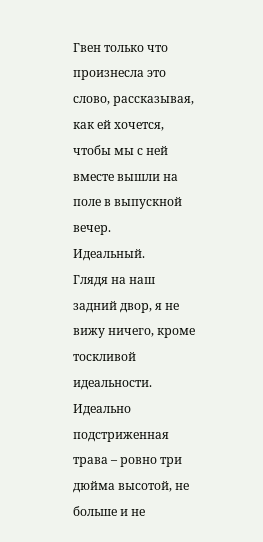Гвен только что произнесла это слово, рассказывая, как ей хочется, чтобы мы с ней вместе вышли на поле в выпускной вечер.
Идеальный.
Глядя на наш задний двор, я не вижу ничего, кроме тоскливой идеальности. Идеально подстриженная трава – ровно три дюйма высотой, не больше и не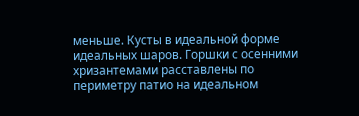меньше. Кусты в идеальной форме идеальных шаров. Горшки с осенними хризантемами расставлены по периметру патио на идеальном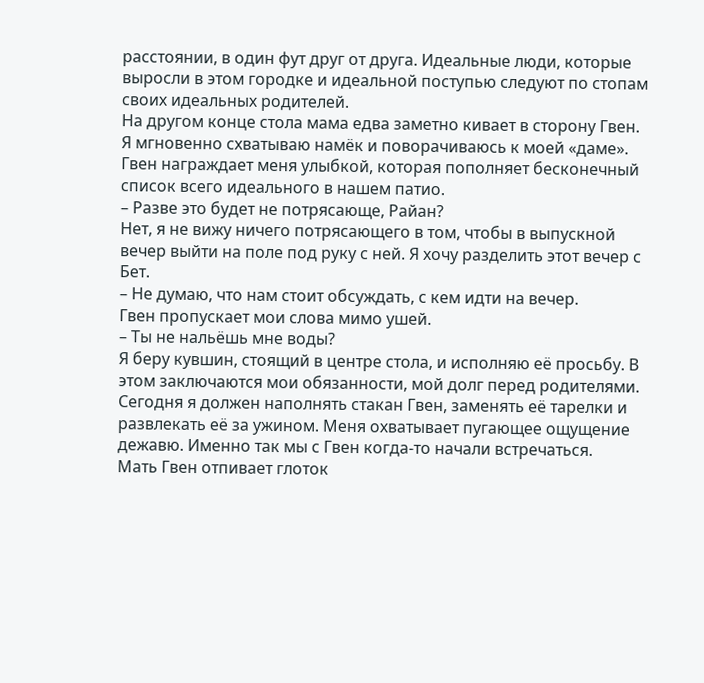расстоянии, в один фут друг от друга. Идеальные люди, которые выросли в этом городке и идеальной поступью следуют по стопам своих идеальных родителей.
На другом конце стола мама едва заметно кивает в сторону Гвен. Я мгновенно схватываю намёк и поворачиваюсь к моей «даме». Гвен награждает меня улыбкой, которая пополняет бесконечный список всего идеального в нашем патио.
– Разве это будет не потрясающе, Райан?
Нет, я не вижу ничего потрясающего в том, чтобы в выпускной вечер выйти на поле под руку с ней. Я хочу разделить этот вечер с Бет.
– Не думаю, что нам стоит обсуждать, с кем идти на вечер.
Гвен пропускает мои слова мимо ушей.
– Ты не нальёшь мне воды?
Я беру кувшин, стоящий в центре стола, и исполняю её просьбу. В этом заключаются мои обязанности, мой долг перед родителями. Сегодня я должен наполнять стакан Гвен, заменять её тарелки и развлекать её за ужином. Меня охватывает пугающее ощущение дежавю. Именно так мы с Гвен когда-то начали встречаться.
Мать Гвен отпивает глоток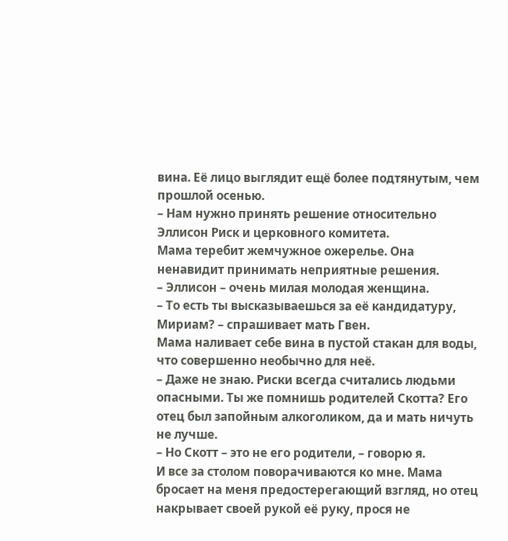вина. Её лицо выглядит ещё более подтянутым, чем прошлой осенью.
– Нам нужно принять решение относительно Эллисон Риск и церковного комитета.
Мама теребит жемчужное ожерелье. Она ненавидит принимать неприятные решения.
– Эллисон – очень милая молодая женщина.
– То есть ты высказываешься за её кандидатуру, Мириам? – спрашивает мать Гвен.
Мама наливает себе вина в пустой стакан для воды, что совершенно необычно для неё.
– Даже не знаю. Риски всегда считались людьми опасными. Ты же помнишь родителей Скотта? Его отец был запойным алкоголиком, да и мать ничуть не лучше.
– Но Скотт – это не его родители, – говорю я.
И все за столом поворачиваются ко мне. Мама бросает на меня предостерегающий взгляд, но отец накрывает своей рукой её руку, прося не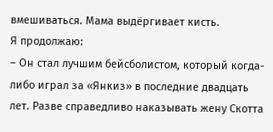вмешиваться. Мама выдёргивает кисть.
Я продолжаю:
– Он стал лучшим бейсболистом, который когда-либо играл за «Янкиз» в последние двадцать лет. Разве справедливо наказывать жену Скотта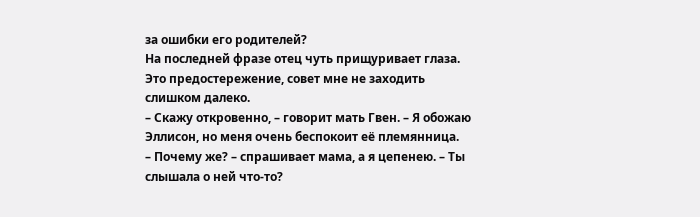за ошибки его родителей?
На последней фразе отец чуть прищуривает глаза. Это предостережение, совет мне не заходить слишком далеко.
– Скажу откровенно, – говорит мать Гвен. – Я обожаю Эллисон, но меня очень беспокоит её племянница.
– Почему же? – спрашивает мама, а я цепенею. – Ты слышала о ней что-то?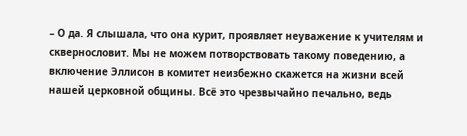– О да. Я слышала, что она курит, проявляет неуважение к учителям и сквернословит. Мы не можем потворствовать такому поведению, а включение Эллисон в комитет неизбежно скажется на жизни всей нашей церковной общины. Всё это чрезвычайно печально, ведь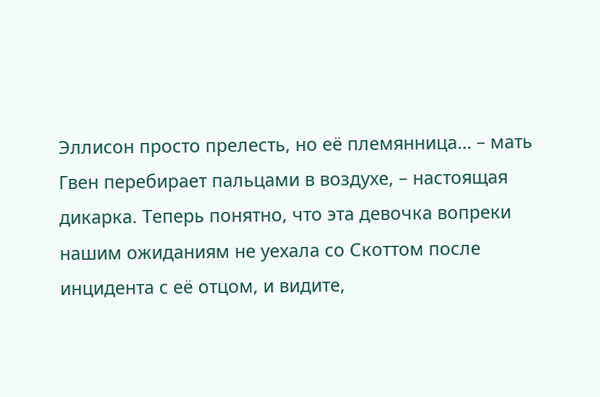Эллисон просто прелесть, но её племянница… – мать Гвен перебирает пальцами в воздухе, – настоящая дикарка. Теперь понятно, что эта девочка вопреки нашим ожиданиям не уехала со Скоттом после инцидента с её отцом, и видите,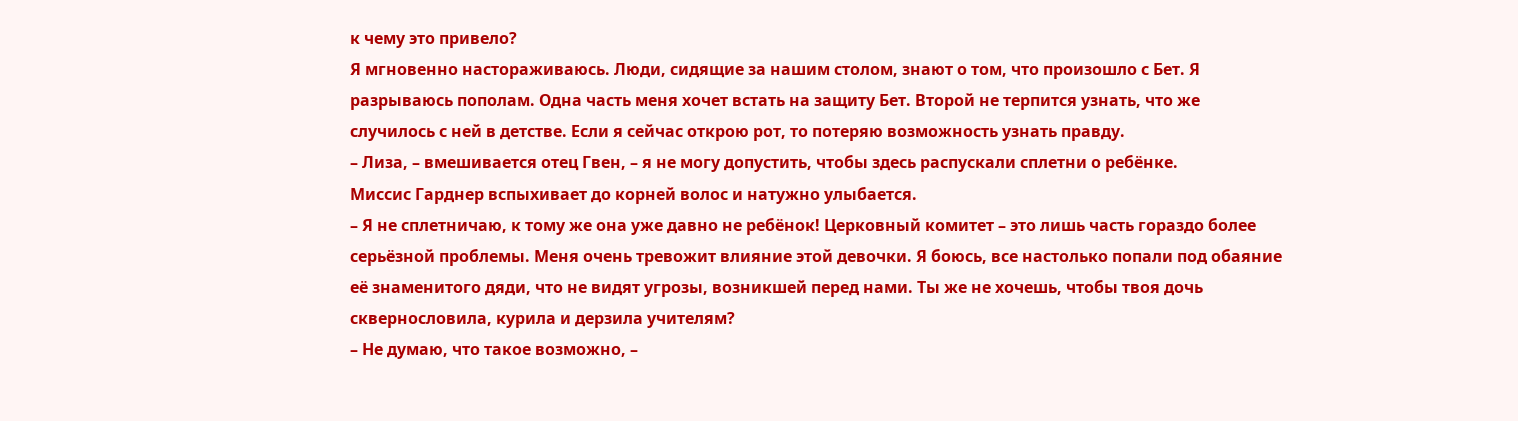к чему это привело?
Я мгновенно настораживаюсь. Люди, сидящие за нашим столом, знают о том, что произошло с Бет. Я разрываюсь пополам. Одна часть меня хочет встать на защиту Бет. Второй не терпится узнать, что же случилось с ней в детстве. Если я сейчас открою рот, то потеряю возможность узнать правду.
– Лиза, – вмешивается отец Гвен, – я не могу допустить, чтобы здесь распускали сплетни о ребёнке.
Миссис Гарднер вспыхивает до корней волос и натужно улыбается.
– Я не сплетничаю, к тому же она уже давно не ребёнок! Церковный комитет – это лишь часть гораздо более серьёзной проблемы. Меня очень тревожит влияние этой девочки. Я боюсь, все настолько попали под обаяние её знаменитого дяди, что не видят угрозы, возникшей перед нами. Ты же не хочешь, чтобы твоя дочь сквернословила, курила и дерзила учителям?
– Не думаю, что такое возможно, –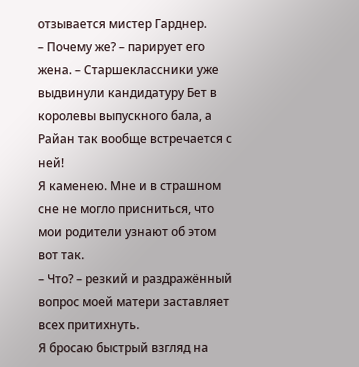отзывается мистер Гарднер.
– Почему же? – парирует его жена. – Старшеклассники уже выдвинули кандидатуру Бет в королевы выпускного бала, а Райан так вообще встречается с ней!
Я каменею. Мне и в страшном сне не могло присниться, что мои родители узнают об этом вот так.
– Что? – резкий и раздражённый вопрос моей матери заставляет всех притихнуть.
Я бросаю быстрый взгляд на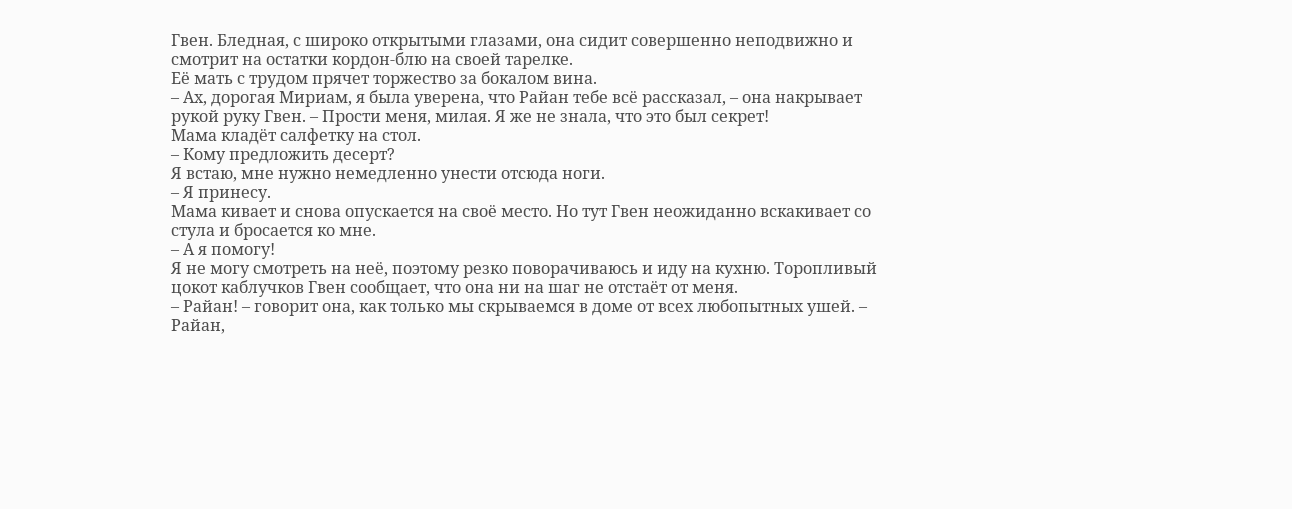Гвен. Бледная, с широко открытыми глазами, она сидит совершенно неподвижно и смотрит на остатки кордон-блю на своей тарелке.
Её мать с трудом прячет торжество за бокалом вина.
– Ах, дорогая Мириам, я была уверена, что Райан тебе всё рассказал, – она накрывает рукой руку Гвен. – Прости меня, милая. Я же не знала, что это был секрет!
Мама кладёт салфетку на стол.
– Кому предложить десерт?
Я встаю, мне нужно немедленно унести отсюда ноги.
– Я принесу.
Мама кивает и снова опускается на своё место. Но тут Гвен неожиданно вскакивает со стула и бросается ко мне.
– А я помогу!
Я не могу смотреть на неё, поэтому резко поворачиваюсь и иду на кухню. Торопливый цокот каблучков Гвен сообщает, что она ни на шаг не отстаёт от меня.
– Райан! – говорит она, как только мы скрываемся в доме от всех любопытных ушей. – Райан,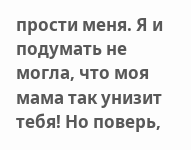прости меня. Я и подумать не могла, что моя мама так унизит тебя! Но поверь,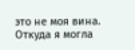это не моя вина. Откуда я могла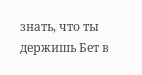знать, что ты держишь Бет в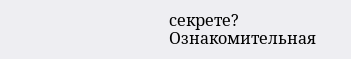секрете?
Ознакомительная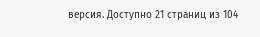версия. Доступно 21 страниц из 104